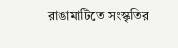রাঙামাটিতে সংস্কৃতির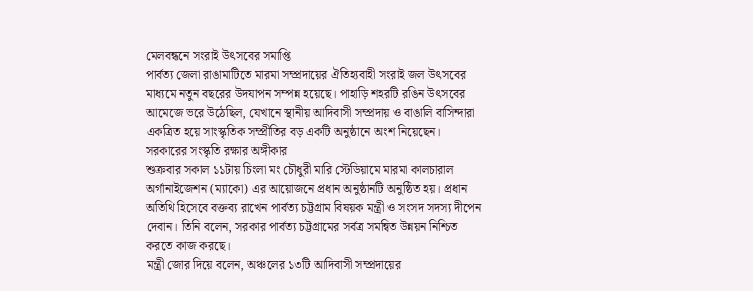মেলবন্ধনে সংরাই উৎসবের সমাপ্তি
পার্বত্য জেলা রাঙামাটিতে মারমা সম্প্রদায়ের ঐতিহ্যবাহী সংরাই জল উৎসবের মাধ্যমে নতুন বছরের উদযাপন সম্পন্ন হয়েছে। পাহাড়ি শহরটি রঙিন উৎসবের আমেজে ভরে উঠেছিল, যেখানে স্থানীয় আদিবাসী সম্প্রদায় ও বাঙালি বাসিন্দারা একত্রিত হয়ে সাংস্কৃতিক সম্প্রীতির বড় একটি অনুষ্ঠানে অংশ নিয়েছেন।
সরকারের সংস্কৃতি রক্ষার অঙ্গীকার
শুক্রবার সকাল ১১টায় চিংলা মং চৌধুরী মারি স্টেডিয়ামে মারমা কালচারাল অর্গানাইজেশন (ম্যাকো) এর আয়োজনে প্রধান অনুষ্ঠানটি অনুষ্ঠিত হয়। প্রধান অতিথি হিসেবে বক্তব্য রাখেন পার্বত্য চট্টগ্রাম বিষয়ক মন্ত্রী ও সংসদ সদস্য দীপেন দেবান। তিনি বলেন, সরকার পার্বত্য চট্টগ্রামের সর্বত্র সমন্বিত উন্নয়ন নিশ্চিত করতে কাজ করছে।
মন্ত্রী জোর দিয়ে বলেন, অঞ্চলের ১৩টি আদিবাসী সম্প্রদায়ের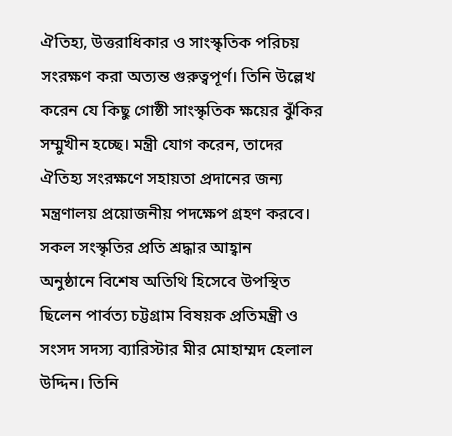ঐতিহ্য, উত্তরাধিকার ও সাংস্কৃতিক পরিচয় সংরক্ষণ করা অত্যন্ত গুরুত্বপূর্ণ। তিনি উল্লেখ করেন যে কিছু গোষ্ঠী সাংস্কৃতিক ক্ষয়ের ঝুঁকির সম্মুখীন হচ্ছে। মন্ত্রী যোগ করেন, তাদের ঐতিহ্য সংরক্ষণে সহায়তা প্রদানের জন্য মন্ত্রণালয় প্রয়োজনীয় পদক্ষেপ গ্রহণ করবে।
সকল সংস্কৃতির প্রতি শ্রদ্ধার আহ্বান
অনুষ্ঠানে বিশেষ অতিথি হিসেবে উপস্থিত ছিলেন পার্বত্য চট্টগ্রাম বিষয়ক প্রতিমন্ত্রী ও সংসদ সদস্য ব্যারিস্টার মীর মোহাম্মদ হেলাল উদ্দিন। তিনি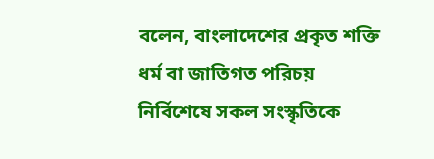বলেন, বাংলাদেশের প্রকৃত শক্তি ধর্ম বা জাতিগত পরিচয় নির্বিশেষে সকল সংস্কৃতিকে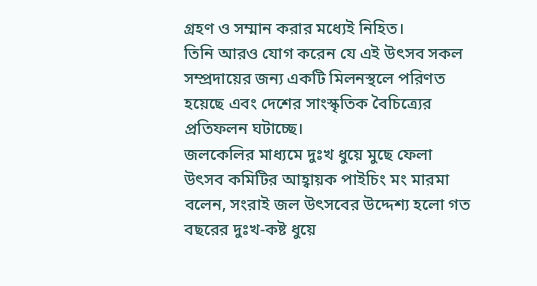গ্রহণ ও সম্মান করার মধ্যেই নিহিত।
তিনি আরও যোগ করেন যে এই উৎসব সকল সম্প্রদায়ের জন্য একটি মিলনস্থলে পরিণত হয়েছে এবং দেশের সাংস্কৃতিক বৈচিত্র্যের প্রতিফলন ঘটাচ্ছে।
জলকেলির মাধ্যমে দুঃখ ধুয়ে মুছে ফেলা
উৎসব কমিটির আহ্বায়ক পাইচিং মং মারমা বলেন, সংরাই জল উৎসবের উদ্দেশ্য হলো গত বছরের দুঃখ-কষ্ট ধুয়ে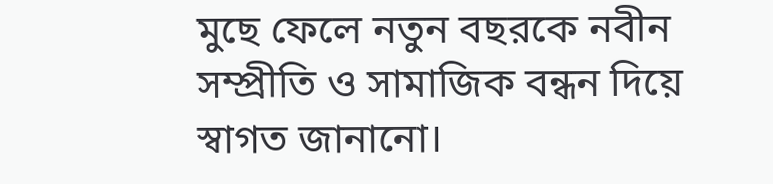মুছে ফেলে নতুন বছরকে নবীন সম্প্রীতি ও সামাজিক বন্ধন দিয়ে স্বাগত জানানো।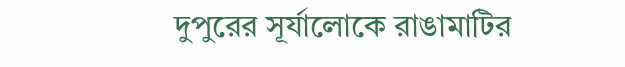দুপুরের সূর্যালোকে রাঙামাটির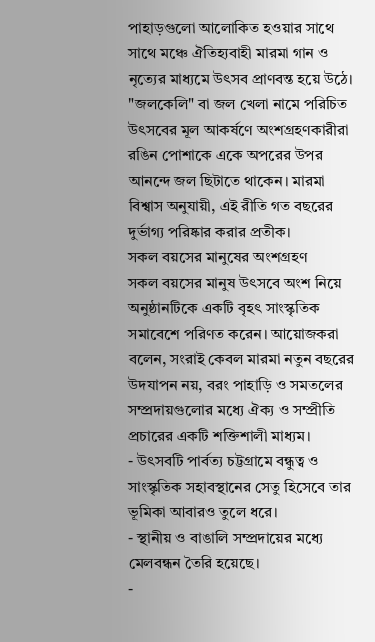পাহাড়গুলো আলোকিত হওয়ার সাথে সাথে মঞ্চে ঐতিহ্যবাহী মারমা গান ও নৃত্যের মাধ্যমে উৎসব প্রাণবন্ত হয়ে উঠে। "জলকেলি" বা জল খেলা নামে পরিচিত উৎসবের মূল আকর্ষণে অংশগ্রহণকারীরা রঙিন পোশাকে একে অপরের উপর আনন্দে জল ছিটাতে থাকেন। মারমা বিশ্বাস অনুযায়ী, এই রীতি গত বছরের দুর্ভাগ্য পরিষ্কার করার প্রতীক।
সকল বয়সের মানুষের অংশগ্রহণ
সকল বয়সের মানুষ উৎসবে অংশ নিয়ে অনুষ্ঠানটিকে একটি বৃহৎ সাংস্কৃতিক সমাবেশে পরিণত করেন। আয়োজকরা বলেন, সংরাই কেবল মারমা নতুন বছরের উদযাপন নয়, বরং পাহাড়ি ও সমতলের সম্প্রদায়গুলোর মধ্যে ঐক্য ও সম্প্রীতি প্রচারের একটি শক্তিশালী মাধ্যম।
- উৎসবটি পার্বত্য চট্টগ্রামে বন্ধুত্ব ও সাংস্কৃতিক সহাবস্থানের সেতু হিসেবে তার ভূমিকা আবারও তুলে ধরে।
- স্থানীয় ও বাঙালি সম্প্রদায়ের মধ্যে মেলবন্ধন তৈরি হয়েছে।
-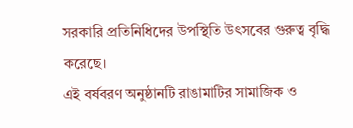সরকারি প্রতিনিধিদের উপস্থিতি উৎসবের গুরুত্ব বৃদ্ধি করেছে।
এই বর্ষবরণ অনুষ্ঠানটি রাঙামাটির সামাজিক ও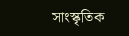সাংস্কৃতিক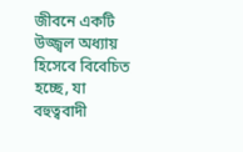জীবনে একটি উজ্জ্বল অধ্যায় হিসেবে বিবেচিত হচ্ছে, যা বহুত্ববাদী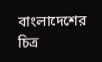বাংলাদেশের চিত্র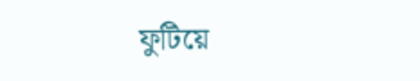ফুটিয়ে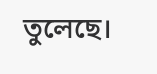তুলেছে।